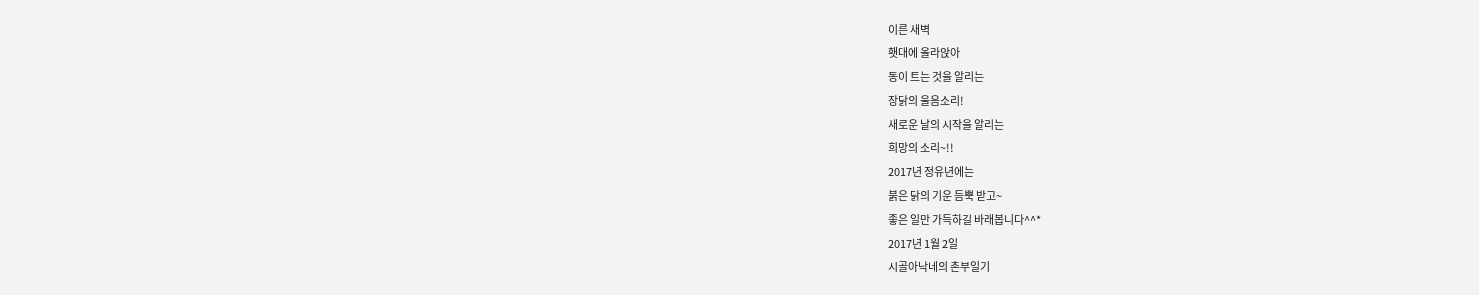이른 새벽
횃대에 올라앉아
동이 트는 것을 알리는
장닭의 울음소리!
새로운 날의 시작을 알리는
희망의 소리~!!
2017년 정유년에는
붉은 닭의 기운 듬뿍 받고~
좋은 일만 가득하길 바래봅니다^^*
2017년 1월 2일
시골아낙네의 촌부일기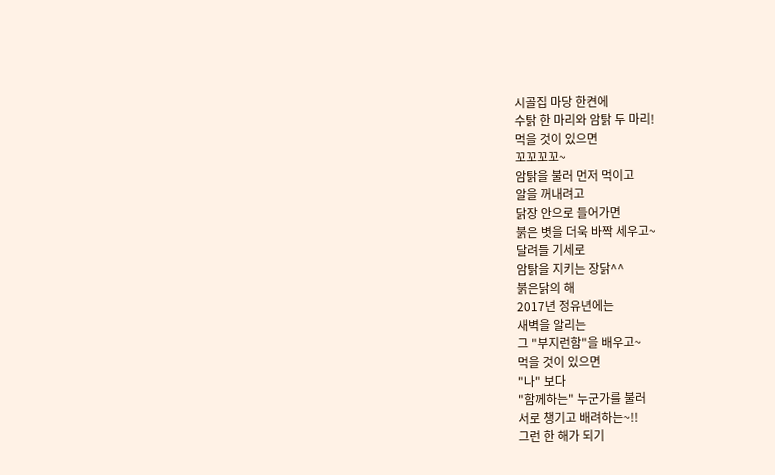시골집 마당 한켠에
수탉 한 마리와 암탉 두 마리!
먹을 것이 있으면
꼬꼬꼬꼬~
암탉을 불러 먼저 먹이고
알을 꺼내려고
닭장 안으로 들어가면
붉은 볏을 더욱 바짝 세우고~
달려들 기세로
암탉을 지키는 장닭^^
붉은닭의 해
2017년 정유년에는
새벽을 알리는
그 "부지런함"을 배우고~
먹을 것이 있으면
"나" 보다
"함께하는" 누군가를 불러
서로 챙기고 배려하는~!!
그런 한 해가 되기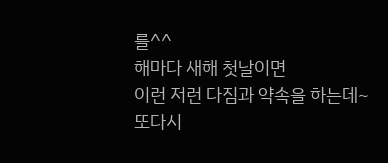를^^
해마다 새해 첫날이면
이런 저런 다짐과 약속을 하는데~
또다시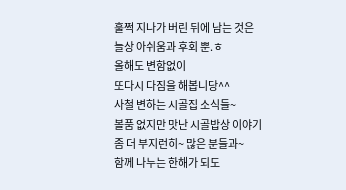훌쩍 지나가 버린 뒤에 남는 것은
늘상 아쉬움과 후회 뿐.ㅎ
올해도 변함없이
또다시 다짐을 해봅니당^^
사철 변하는 시골집 소식들~
볼품 없지만 맛난 시골밥상 이야기
좀 더 부지런히~ 많은 분들과~
함께 나누는 한해가 되도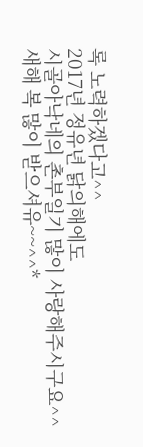록 노력하겠다고^^
2017년 정유년 닭의해에도
시골아낙네의 촌부일기 많이 사랑해주시구요^^
새해 복 많이 받으셔유~~^^*